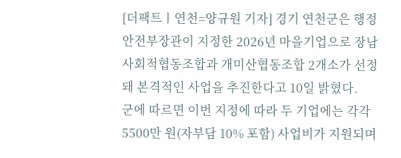[더팩트ㅣ연천=양규원 기자] 경기 연천군은 행정안전부장관이 지정한 2026년 마을기업으로 장남사회적협동조합과 개미산협동조합 2개소가 선정돼 본격적인 사업을 추진한다고 10일 밝혔다.
군에 따르면 이번 지정에 따라 두 기업에는 각각 5500만 원(자부담 10% 포함) 사업비가 지원되며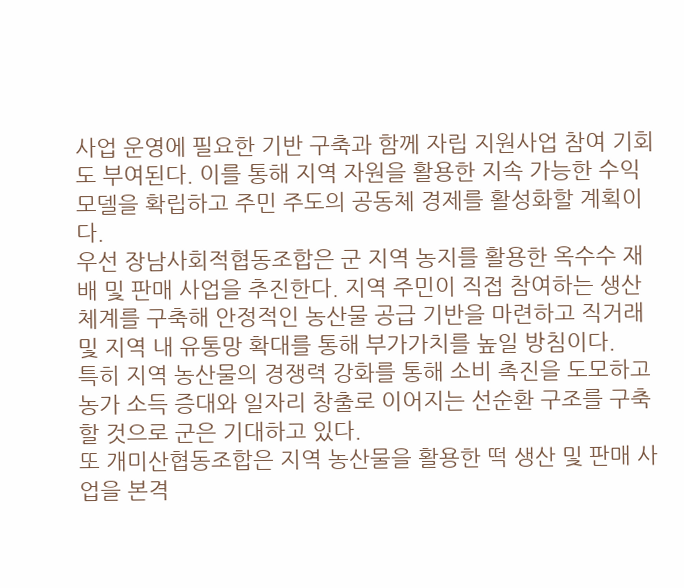사업 운영에 필요한 기반 구축과 함께 자립 지원사업 참여 기회도 부여된다. 이를 통해 지역 자원을 활용한 지속 가능한 수익모델을 확립하고 주민 주도의 공동체 경제를 활성화할 계획이다.
우선 장남사회적협동조합은 군 지역 농지를 활용한 옥수수 재배 및 판매 사업을 추진한다. 지역 주민이 직접 참여하는 생산 체계를 구축해 안정적인 농산물 공급 기반을 마련하고 직거래 및 지역 내 유통망 확대를 통해 부가가치를 높일 방침이다.
특히 지역 농산물의 경쟁력 강화를 통해 소비 촉진을 도모하고 농가 소득 증대와 일자리 창출로 이어지는 선순환 구조를 구축할 것으로 군은 기대하고 있다.
또 개미산협동조합은 지역 농산물을 활용한 떡 생산 및 판매 사업을 본격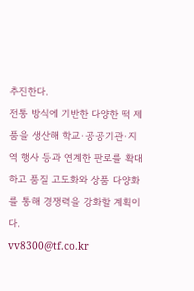추진한다.
전통 방식에 기반한 다양한 떡 제품을 생산해 학교·공공기관·지역 행사 등과 연계한 판로를 확대하고 품질 고도화와 상품 다양화를 통해 경쟁력을 강화할 계획이다.
vv8300@tf.co.kr